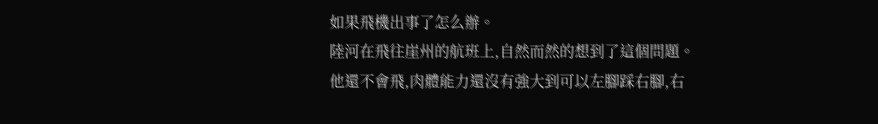如果飛機出事了怎么辦。
陸河在飛往崖州的航班上,自然而然的想到了這個問題。
他還不會飛,肉體能力還沒有強大到可以左腳踩右腳,右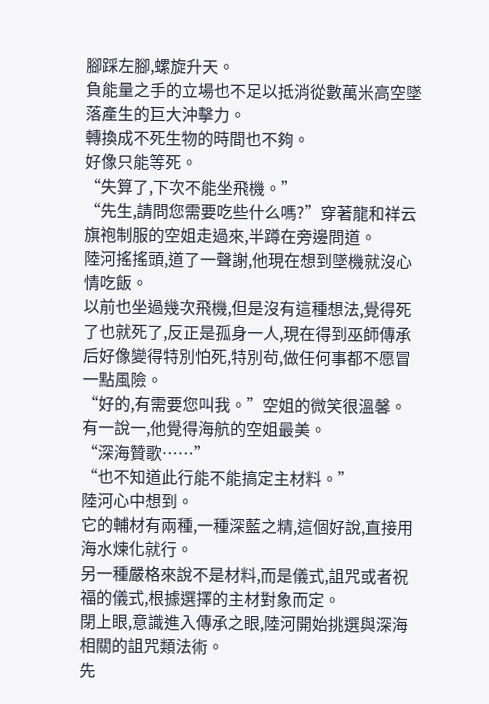腳踩左腳,螺旋升天。
負能量之手的立場也不足以抵消從數萬米高空墜落產生的巨大沖擊力。
轉換成不死生物的時間也不夠。
好像只能等死。
“失算了,下次不能坐飛機。”
“先生,請問您需要吃些什么嗎?”穿著龍和祥云旗袍制服的空姐走過來,半蹲在旁邊問道。
陸河搖搖頭,道了一聲謝,他現在想到墜機就沒心情吃飯。
以前也坐過幾次飛機,但是沒有這種想法,覺得死了也就死了,反正是孤身一人,現在得到巫師傳承后好像變得特別怕死,特別茍,做任何事都不愿冒一點風險。
“好的,有需要您叫我。”空姐的微笑很溫馨。
有一說一,他覺得海航的空姐最美。
“深海贊歌……”
“也不知道此行能不能搞定主材料。”
陸河心中想到。
它的輔材有兩種,一種深藍之精,這個好說,直接用海水煉化就行。
另一種嚴格來說不是材料,而是儀式,詛咒或者祝福的儀式,根據選擇的主材對象而定。
閉上眼,意識進入傳承之眼,陸河開始挑選與深海相關的詛咒類法術。
先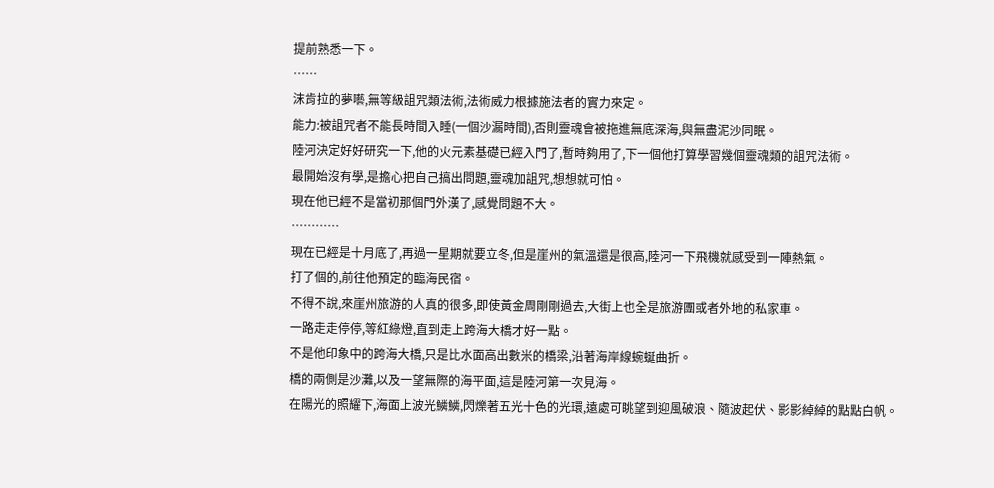提前熟悉一下。
……
沫肯拉的夢囈,無等級詛咒類法術,法術威力根據施法者的實力來定。
能力:被詛咒者不能長時間入睡(一個沙漏時間),否則靈魂會被拖進無底深海,與無盡泥沙同眠。
陸河決定好好研究一下,他的火元素基礎已經入門了,暫時夠用了,下一個他打算學習幾個靈魂類的詛咒法術。
最開始沒有學,是擔心把自己搞出問題,靈魂加詛咒,想想就可怕。
現在他已經不是當初那個門外漢了,感覺問題不大。
…………
現在已經是十月底了,再過一星期就要立冬,但是崖州的氣溫還是很高,陸河一下飛機就感受到一陣熱氣。
打了個的,前往他預定的臨海民宿。
不得不說,來崖州旅游的人真的很多,即使黃金周剛剛過去,大街上也全是旅游團或者外地的私家車。
一路走走停停,等紅綠燈,直到走上跨海大橋才好一點。
不是他印象中的跨海大橋,只是比水面高出數米的橋梁,沿著海岸線蜿蜒曲折。
橋的兩側是沙灘,以及一望無際的海平面,這是陸河第一次見海。
在陽光的照耀下,海面上波光鱗鱗,閃爍著五光十色的光環,遠處可眺望到迎風破浪、隨波起伏、影影綽綽的點點白帆。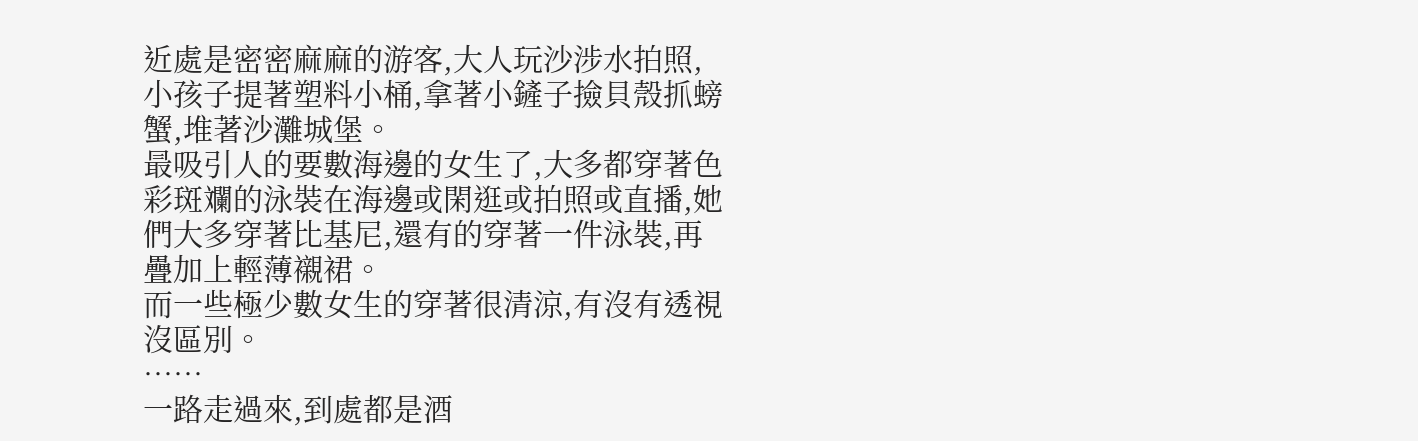近處是密密麻麻的游客,大人玩沙涉水拍照,小孩子提著塑料小桶,拿著小鏟子撿貝殼抓螃蟹,堆著沙灘城堡。
最吸引人的要數海邊的女生了,大多都穿著色彩斑斕的泳裝在海邊或閑逛或拍照或直播,她們大多穿著比基尼,還有的穿著一件泳裝,再疊加上輕薄襯裙。
而一些極少數女生的穿著很清涼,有沒有透視沒區別。
……
一路走過來,到處都是酒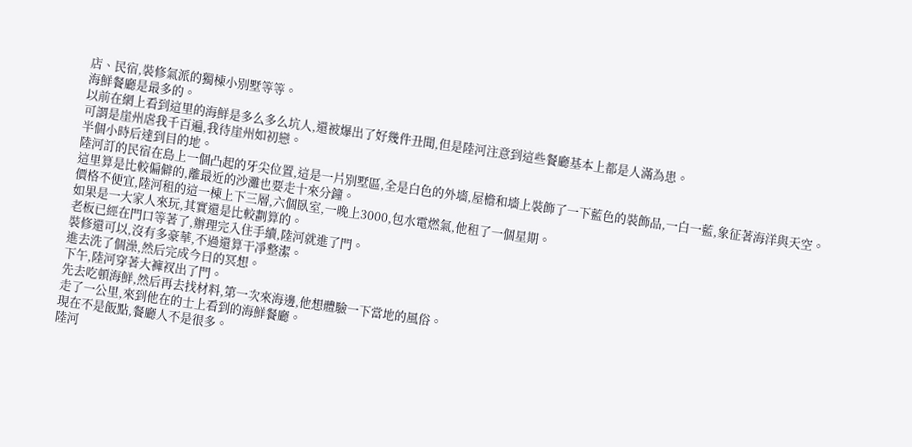店、民宿,裝修氣派的獨棟小別墅等等。
海鮮餐廳是最多的。
以前在網上看到這里的海鮮是多么多么坑人,還被爆出了好幾件丑聞,但是陸河注意到這些餐廳基本上都是人滿為患。
可謂是崖州虐我千百遍,我待崖州如初戀。
半個小時后達到目的地。
陸河訂的民宿在島上一個凸起的牙尖位置,這是一片別墅區,全是白色的外墻,屋檐和墻上裝飾了一下藍色的裝飾品,一白一藍,象征著海洋與天空。
這里算是比較偏僻的,離最近的沙灘也要走十來分鐘。
價格不便宜,陸河租的這一棟上下三層,六個臥室,一晚上3000,包水電燃氣,他租了一個星期。
如果是一大家人來玩,其實還是比較劃算的。
老板已經在門口等著了,辦理完入住手續,陸河就進了門。
裝修還可以,沒有多豪華,不過還算干凈整潔。
進去洗了個澡,然后完成今日的冥想。
下午,陸河穿著大褲衩出了門。
先去吃頓海鮮,然后再去找材料,第一次來海邊,他想體驗一下當地的風俗。
走了一公里,來到他在的士上看到的海鮮餐廳。
現在不是飯點,餐廳人不是很多。
陸河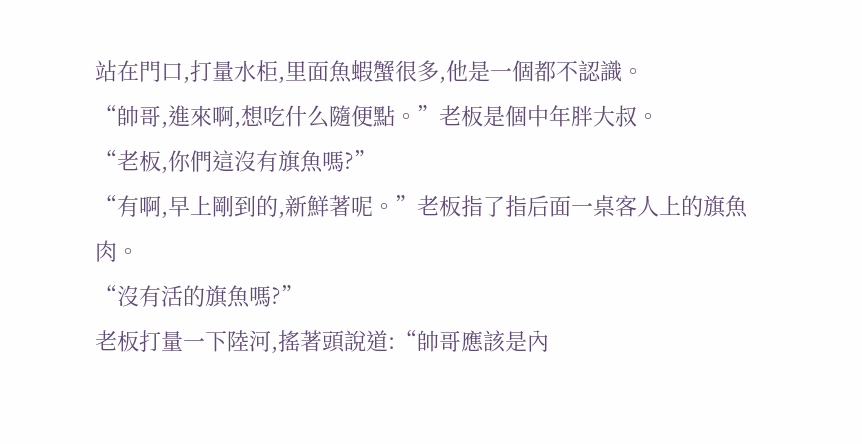站在門口,打量水柜,里面魚蝦蟹很多,他是一個都不認識。
“帥哥,進來啊,想吃什么隨便點。”老板是個中年胖大叔。
“老板,你們這沒有旗魚嗎?”
“有啊,早上剛到的,新鮮著呢。”老板指了指后面一桌客人上的旗魚肉。
“沒有活的旗魚嗎?”
老板打量一下陸河,搖著頭說道:“帥哥應該是內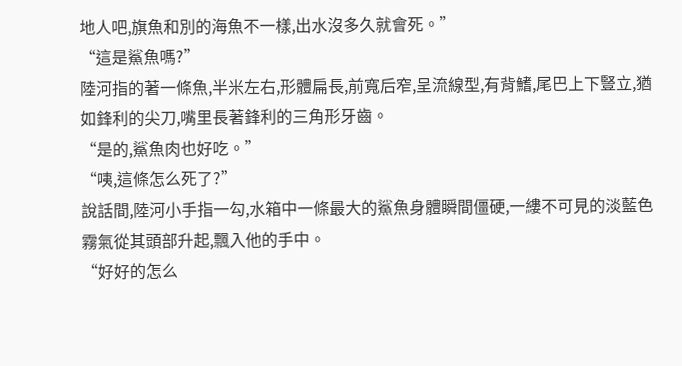地人吧,旗魚和別的海魚不一樣,出水沒多久就會死。”
“這是鯊魚嗎?”
陸河指的著一條魚,半米左右,形體扁長,前寬后窄,呈流線型,有背鰭,尾巴上下豎立,猶如鋒利的尖刀,嘴里長著鋒利的三角形牙齒。
“是的,鯊魚肉也好吃。”
“咦,這條怎么死了?”
說話間,陸河小手指一勾,水箱中一條最大的鯊魚身體瞬間僵硬,一縷不可見的淡藍色霧氣從其頭部升起,飄入他的手中。
“好好的怎么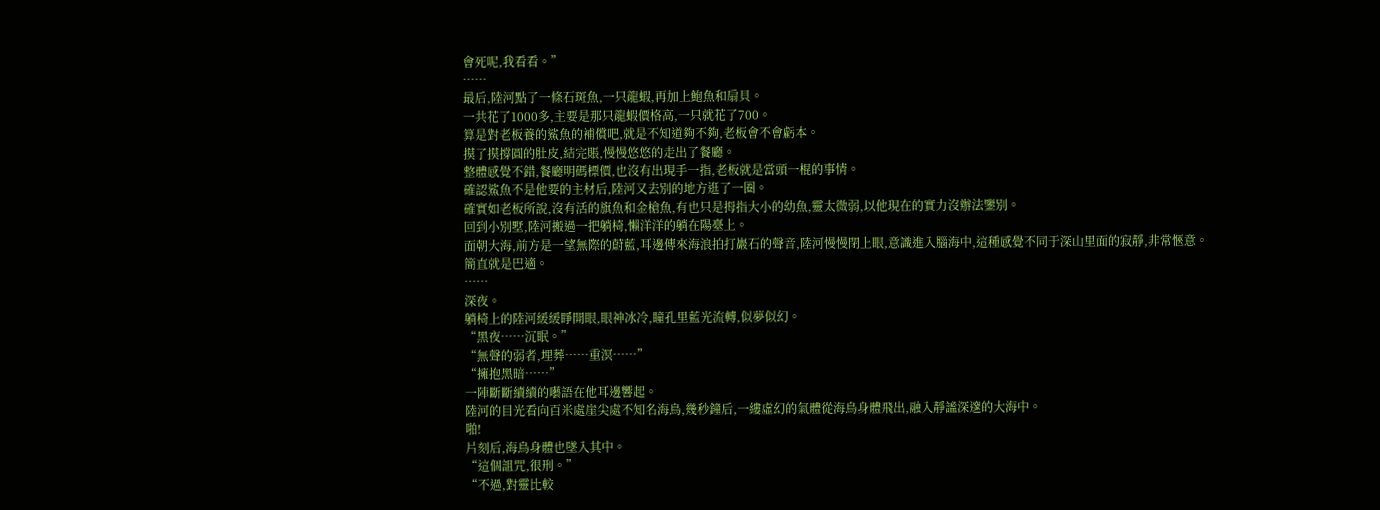會死呢,我看看。”
……
最后,陸河點了一條石斑魚,一只龍蝦,再加上鮑魚和扇貝。
一共花了1000多,主要是那只龍蝦價格高,一只就花了700。
算是對老板養的鯊魚的補償吧,就是不知道夠不夠,老板會不會虧本。
摸了摸撐圓的肚皮,結完賬,慢慢悠悠的走出了餐廳。
整體感覺不錯,餐廳明碼標價,也沒有出現手一指,老板就是當頭一棍的事情。
確認鯊魚不是他要的主材后,陸河又去別的地方逛了一圈。
確實如老板所說,沒有活的旗魚和金槍魚,有也只是拇指大小的幼魚,靈太微弱,以他現在的實力沒辦法鑒別。
回到小別墅,陸河搬過一把躺椅,懶洋洋的躺在陽臺上。
面朝大海,前方是一望無際的蔚藍,耳邊傳來海浪拍打巖石的聲音,陸河慢慢閉上眼,意識進入腦海中,這種感覺不同于深山里面的寂靜,非常愜意。
簡直就是巴適。
……
深夜。
躺椅上的陸河緩緩睜開眼,眼神冰冷,瞳孔里藍光流轉,似夢似幻。
“黑夜……沉眠。”
“無聲的弱者,埋葬……重溟……”
“擁抱黑暗……”
一陣斷斷續續的囈語在他耳邊響起。
陸河的目光看向百米處崖尖處不知名海鳥,幾秒鐘后,一縷虛幻的氣體從海鳥身體飛出,融入靜謐深邃的大海中。
啪!
片刻后,海鳥身體也墜入其中。
“這個詛咒,很刑。”
“不過,對靈比較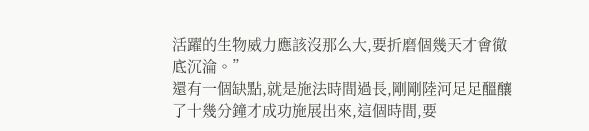活躍的生物威力應該沒那么大,要折磨個幾天才會徹底沉淪。”
還有一個缺點,就是施法時間過長,剛剛陸河足足醞釀了十幾分鐘才成功施展出來,這個時間,要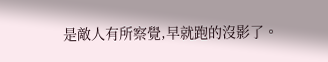是敵人有所察覺,早就跑的沒影了。